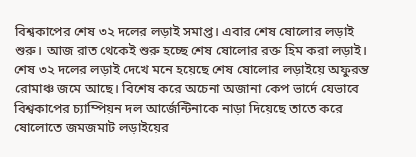বিশ্বকাপের শেষ ৩২ দলের লড়াই সমাপ্ত। এবার শেষ ষোলোর লড়াই শুরু। আজ রাত থেকেই শুরু হচ্ছে শেষ ষোলোর রক্ত হিম করা লড়াই। শেষ ৩২ দলের লড়াই দেখে মনে হয়েছে শেষ ষোলোর লড়াইয়ে অফুরন্ত রোমাঞ্চ জমে আছে। বিশেষ করে অচেনা অজানা কেপ ভার্দে যেভাবে বিশ্বকাপের চ্যাম্পিয়ন দল আর্জেন্টিনাকে নাড়া দিয়েছে তাতে করে ষোলোতে জমজমাট লড়াইয়ের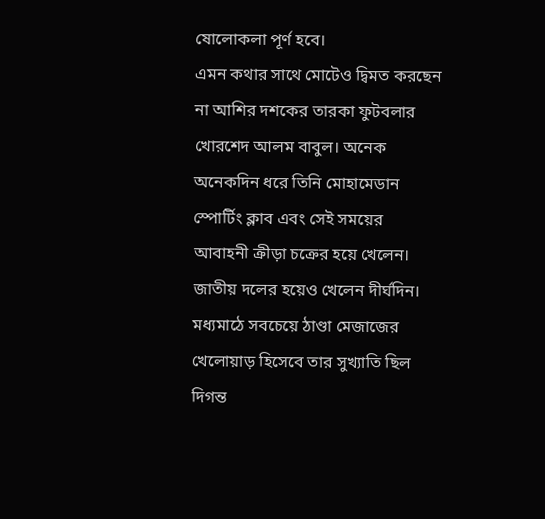ষোলোকলা পূর্ণ হবে।
এমন কথার সাথে মোটেও দ্বিমত করছেন না আশির দশকের তারকা ফুটবলার খোরশেদ আলম বাবুল। অনেক অনেকদিন ধরে তিনি মোহামেডান স্পোর্টিং ক্লাব এবং সেই সময়ের আবাহনী ক্রীড়া চক্রের হয়ে খেলেন। জাতীয় দলের হয়েও খেলেন দীর্ঘদিন। মধ্যমাঠে সবচেয়ে ঠাণ্ডা মেজাজের খেলোয়াড় হিসেবে তার সুখ্যাতি ছিল দিগন্ত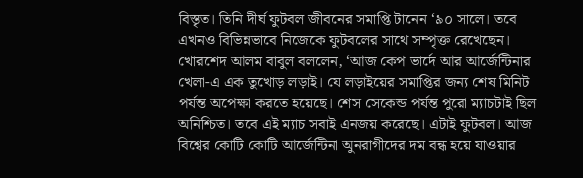বিস্তৃত। তিনি দীর্ঘ ফুটবল জীবনের সমাপ্তি টানেন ‘৯০ সালে। তবে এখনও বিভিন্নভাবে নিজেকে ফুটবলের সাথে সম্পৃক্ত রেখেছেন।
খোরশেদ আলম বাবুল বললেন, ‘আজ কেপ ভার্দে আর আর্জেন্টিনার খেলা-এ এক তুখোড় লড়াই। যে লড়াইয়ের সমাপ্তির জন্য শেষ মিনিট পর্যন্ত অপেক্ষা করতে হয়েছে। শেস সেকেন্ড পর্যন্ত পুরো ম্যাচটাই ছিল অনিশ্চিত। তবে এই ম্যাচ সবাই এনজয় করেছে। এটাই ফুটবল। আজ বিশ্বের কোটি কোটি আর্জেন্টিনা অুনরাগীদের দম বন্ধ হয়ে যাওয়ার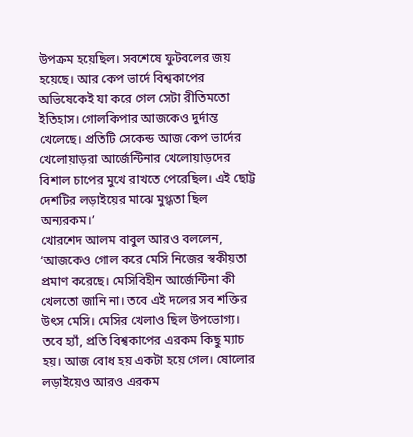উপক্রম হয়েছিল। সবশেষে ফুটবলের জয় হয়েছে। আর কেপ ভার্দে বিশ্বকাপের অভিষেকেই যা করে গেল সেটা রীতিমতো ইতিহাস। গোলকিপার আজকেও দুর্দান্ত খেলেছে। প্রতিটি সেকেন্ড আজ কেপ ভার্দের খেলোয়াড়রা আর্জেন্টিনার খেলোয়াড়দের বিশাল চাপের মুখে রাখতে পেরেছিল। এই ছোট্ট দেশটির লড়াইয়ের মাঝে মুগ্ধতা ছিল অন্যরকম।’
খোরশেদ আলম বাবুল আরও বললেন, ‘আজকেও গোল করে মেসি নিজের স্বকীয়তা প্রমাণ করেছে। মেসিবিহীন আর্জেন্টিনা কী খেলতো জানি না। তবে এই দলের সব শক্তির উৎস মেসি। মেসির খেলাও ছিল উপভোগ্য। তবে হ্যাঁ, প্রতি বিশ্বকাপের এরকম কিছু ম্যাচ হয়। আজ বোধ হয় একটা হয়ে গেল। ষোলোর লড়াইয়েও আরও এরকম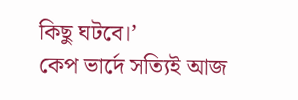কিছু ঘটবে।’
কেপ ভার্দে সত্যিই আজ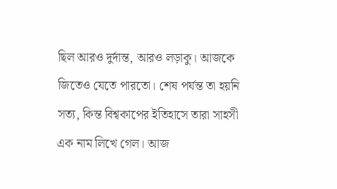ছিল আরও দুর্দান্ত, আরও লড়াকু। আজকে জিতেও যেতে পারতো। শেষ পর্যন্ত তা হয়নি সত্য, কিন্ত বিশ্বকাপের ইতিহাসে তারা সাহসী এক নাম লিখে গেল। আজ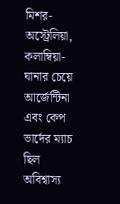মিশর-অস্ট্রেলিয়া, কলাম্বিয়া-ঘানার চেয়ে আর্জেন্টিনা এবং কেপ ভার্দের ম্যাচ ছিল অবিশ্বাস্য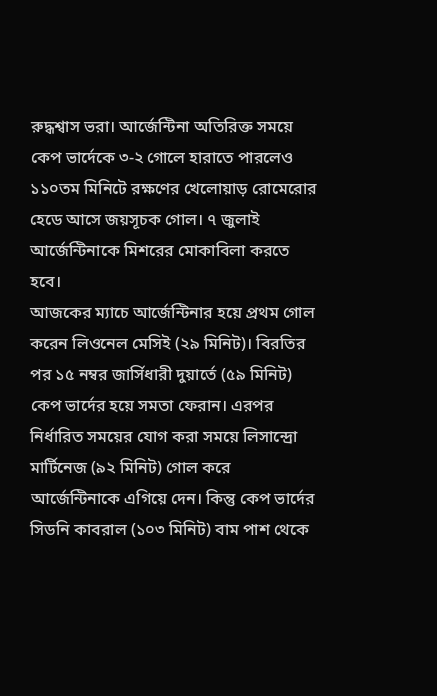রুদ্ধশ্বাস ভরা। আর্জেন্টিনা অতিরিক্ত সময়ে কেপ ভার্দেকে ৩-২ গোলে হারাতে পারলেও ১১০তম মিনিটে রক্ষণের খেলোয়াড় রোমেরোর হেডে আসে জয়সূচক গোল। ৭ জুলাই আর্জেন্টিনাকে মিশরের মোকাবিলা করতে হবে।
আজকের ম্যাচে আর্জেন্টিনার হয়ে প্রথম গোল করেন লিওনেল মেসিই (২৯ মিনিট)। বিরতির পর ১৫ নম্বর জার্সিধারী দুয়ার্তে (৫৯ মিনিট) কেপ ভার্দের হয়ে সমতা ফেরান। এরপর নির্ধারিত সময়ের যোগ করা সময়ে লিসান্দ্রো মার্টিনেজ (৯২ মিনিট) গোল করে আর্জেন্টিনাকে এগিয়ে দেন। কিন্তু কেপ ভার্দের সিডনি কাবরাল (১০৩ মিনিট) বাম পাশ থেকে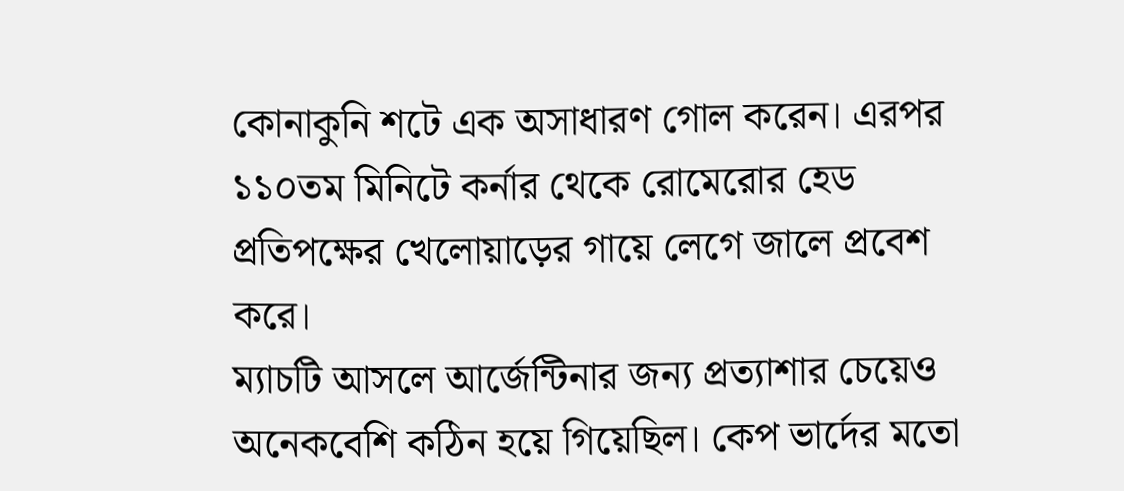কোনাকুনি শটে এক অসাধারণ গোল করেন। এরপর ১১০তম মিনিটে কর্নার থেকে রোমেরোর হেড প্রতিপক্ষের খেলোয়াড়ের গায়ে লেগে জালে প্রবেশ করে।
ম্যাচটি আসলে আর্জেন্টিনার জন্য প্রত্যাশার চেয়েও অনেকবেশি কঠিন হয়ে গিয়েছিল। কেপ ভার্দের মতো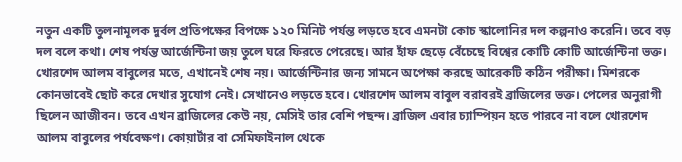নতুন একটি তুলনামূলক দুর্বল প্রতিপক্ষের বিপক্ষে ১২০ মিনিট পর্যন্ত লড়তে হবে এমনটা কোচ স্কালোনির দল কল্পনাও করেনি। তবে বড় দল বলে কথা। শেষ পর্যন্ত আর্জেন্টিনা জয় তুলে ঘরে ফিরতে পেরেছে। আর হাঁফ ছেড়ে বেঁচেছে বিশ্বের কোটি কোটি আর্জেন্টিনা ভক্ত।
খোরশেদ আলম বাবুলের মতে, এখানেই শেষ নয়। আর্জেন্টিনার জন্য সামনে অপেক্ষা করছে আরেকটি কঠিন পরীক্ষা। মিশরকে কোনভাবেই ছোট করে দেখার সুযোগ নেই। সেখানেও লড়তে হবে। খোরশেদ আলম বাবুল বরাবরই ব্রাজিলের ভক্ত। পেলের অনুরাগী ছিলেন আজীবন। তবে এখন ব্রাজিলের কেউ নয়, মেসিই তার বেশি পছন্দ। ব্রাজিল এবার চ্যাম্পিয়ন হতে পারবে না বলে খোরশেদ আলম বাবুলের পর্যবেক্ষণ। কোয়ার্টার বা সেমিফাইনাল থেকে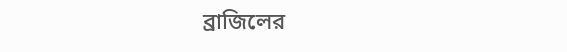ব্রাজিলের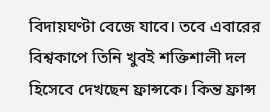বিদায়ঘণ্টা বেজে যাবে। তবে এবারের বিশ্বকাপে তিনি খুবই শক্তিশালী দল হিসেবে দেখছেন ফ্রান্সকে। কিন্ত ফ্রান্স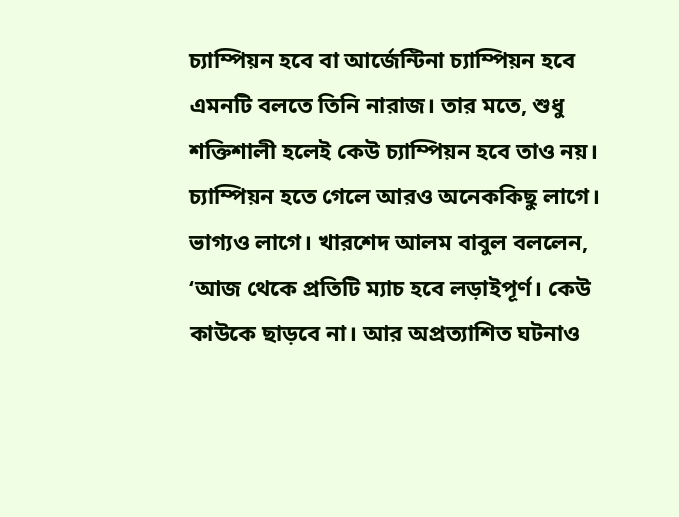চ্যাম্পিয়ন হবে বা আর্জেন্টিনা চ্যাম্পিয়ন হবে এমনটি বলতে তিনি নারাজ। তার মতে, শুধু শক্তিশালী হলেই কেউ চ্যাম্পিয়ন হবে তাও নয়।
চ্যাম্পিয়ন হতে গেলে আরও অনেককিছু লাগে। ভাগ্যও লাগে। খারশেদ আলম বাবুল বললেন, ‘আজ থেকে প্রতিটি ম্যাচ হবে লড়াইপূর্ণ। কেউ কাউকে ছাড়বে না। আর অপ্রত্যাশিত ঘটনাও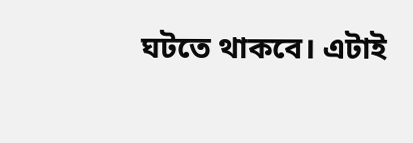ঘটতে থাকবে। এটাই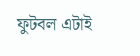ফুটবল এটাই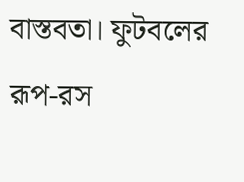বাস্তবতা। ফুটবলের রূপ-রস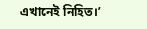এখানেই নিহিত।’